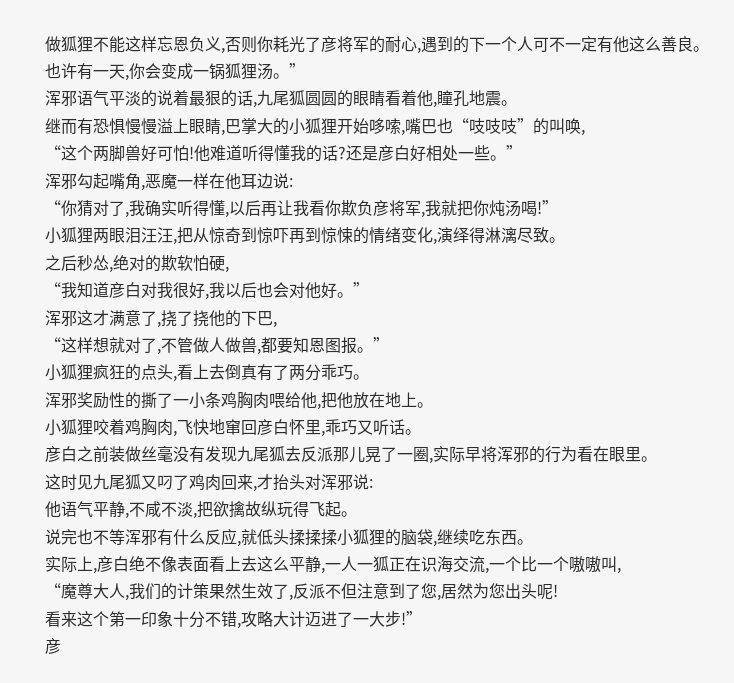做狐狸不能这样忘恩负义,否则你耗光了彦将军的耐心,遇到的下一个人可不一定有他这么善良。
也许有一天,你会变成一锅狐狸汤。”
浑邪语气平淡的说着最狠的话,九尾狐圆圆的眼睛看着他,瞳孔地震。
继而有恐惧慢慢溢上眼睛,巴掌大的小狐狸开始哆嗦,嘴巴也“吱吱吱”的叫唤,
“这个两脚兽好可怕!他难道听得懂我的话?还是彦白好相处一些。”
浑邪勾起嘴角,恶魔一样在他耳边说:
“你猜对了,我确实听得懂,以后再让我看你欺负彦将军,我就把你炖汤喝!”
小狐狸两眼泪汪汪,把从惊奇到惊吓再到惊悚的情绪变化,演绎得淋漓尽致。
之后秒怂,绝对的欺软怕硬,
“我知道彦白对我很好,我以后也会对他好。”
浑邪这才满意了,挠了挠他的下巴,
“这样想就对了,不管做人做兽,都要知恩图报。”
小狐狸疯狂的点头,看上去倒真有了两分乖巧。
浑邪奖励性的撕了一小条鸡胸肉喂给他,把他放在地上。
小狐狸咬着鸡胸肉,飞快地窜回彦白怀里,乖巧又听话。
彦白之前装做丝毫没有发现九尾狐去反派那儿晃了一圈,实际早将浑邪的行为看在眼里。
这时见九尾狐又叼了鸡肉回来,才抬头对浑邪说:
他语气平静,不咸不淡,把欲擒故纵玩得飞起。
说完也不等浑邪有什么反应,就低头揉揉揉小狐狸的脑袋,继续吃东西。
实际上,彦白绝不像表面看上去这么平静,一人一狐正在识海交流,一个比一个嗷嗷叫,
“魔尊大人,我们的计策果然生效了,反派不但注意到了您,居然为您出头呢!
看来这个第一印象十分不错,攻略大计迈进了一大步!”
彦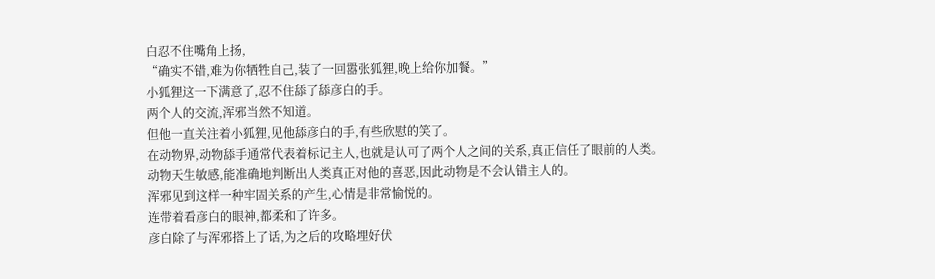白忍不住嘴角上扬,
“确实不错,难为你牺牲自己,装了一回嚣张狐狸,晚上给你加餐。”
小狐狸这一下满意了,忍不住舔了舔彦白的手。
两个人的交流,浑邪当然不知道。
但他一直关注着小狐狸,见他舔彦白的手,有些欣慰的笑了。
在动物界,动物舔手通常代表着标记主人,也就是认可了两个人之间的关系,真正信任了眼前的人类。
动物天生敏感,能准确地判断出人类真正对他的喜恶,因此动物是不会认错主人的。
浑邪见到这样一种牢固关系的产生,心情是非常愉悦的。
连带着看彦白的眼神,都柔和了许多。
彦白除了与浑邪搭上了话,为之后的攻略埋好伏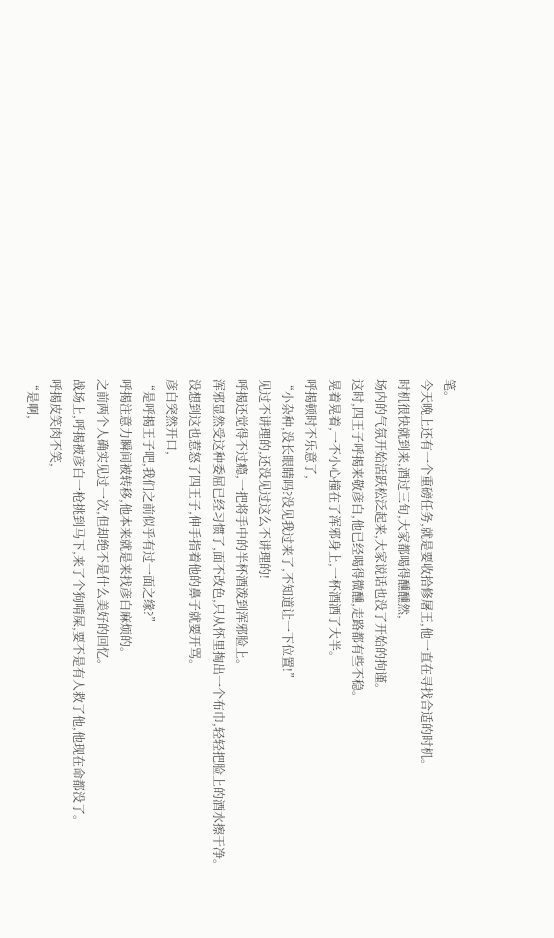笔。
今天晚上还有一个重磅任务,就是要收拾修屠王,他一直在寻找合适的时机。
时机很快就到来,酒过三旬,大家都喝得醺醺然,
场内的气氛开始活跃松泛起来,大家说话也没了开始的拘谨。
这时,四王子呼揭来敬彦白,他已经喝得微醺,走路都有些不稳。
晃着晃着,一不小心撞在了浑邪身上,一杯酒洒了大半。
呼揭顿时不乐意了,
“小杂种,没长眼睛吗?没见我过来了,不知道让一下位置!”
见过不讲理的,还没见过这么不讲理的!
呼揭还觉得不过瘾,一把将手中的半杯酒泼到浑邪脸上。
浑邪显然受这种委屈已经习惯了,面不改色,只从怀里掏出一个布巾,轻轻把脸上的酒水擦干净。
没想到这也惹怒了四王子,伸手指着他的鼻子就要开骂。
彦白突然开口,
“是呼揭王子吧,我们之前似乎有过一面之缘?”
呼揭注意力瞬间被转移,他本来就是来找彦白麻烦的。
之前两个人确实见过一次,但却绝不是什么美好的回忆。
战场上,呼揭被彦白一枪挑到马下,来了个狗啃屎,要不是有人救了他,他现在命都没了。
呼揭皮笑肉不笑,
“是啊,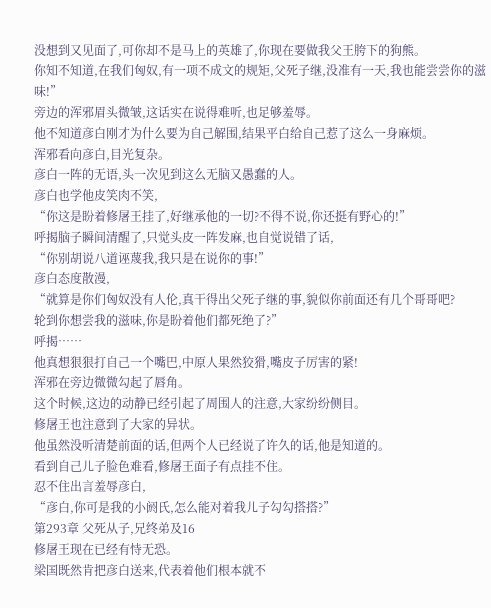没想到又见面了,可你却不是马上的英雄了,你现在要做我父王胯下的狗熊。
你知不知道,在我们匈奴,有一项不成文的规矩,父死子继,没准有一天,我也能尝尝你的滋味!”
旁边的浑邪眉头微皱,这话实在说得难听,也足够羞辱。
他不知道彦白刚才为什么要为自己解围,结果平白给自己惹了这么一身麻烦。
浑邪看向彦白,目光复杂。
彦白一阵的无语,头一次见到这么无脑又愚蠢的人。
彦白也学他皮笑肉不笑,
“你这是盼着修屠王挂了,好继承他的一切?不得不说,你还挺有野心的!”
呼揭脑子瞬间清醒了,只觉头皮一阵发麻,也自觉说错了话,
“你别胡说八道诬蔑我,我只是在说你的事!”
彦白态度散漫,
“就算是你们匈奴没有人伦,真干得出父死子继的事,貌似你前面还有几个哥哥吧?
轮到你想尝我的滋味,你是盼着他们都死绝了?”
呼揭……
他真想狠狠打自己一个嘴巴,中原人果然狡猾,嘴皮子厉害的紧!
浑邪在旁边微微勾起了唇角。
这个时候,这边的动静已经引起了周围人的注意,大家纷纷侧目。
修屠王也注意到了大家的异状。
他虽然没听清楚前面的话,但两个人已经说了许久的话,他是知道的。
看到自己儿子脸色难看,修屠王面子有点挂不住。
忍不住出言羞辱彦白,
“彦白,你可是我的小阏氏,怎么能对着我儿子勾勾搭搭?”
第293章 父死从子,兄终弟及16
修屠王现在已经有恃无恐。
梁国既然肯把彦白送来,代表着他们根本就不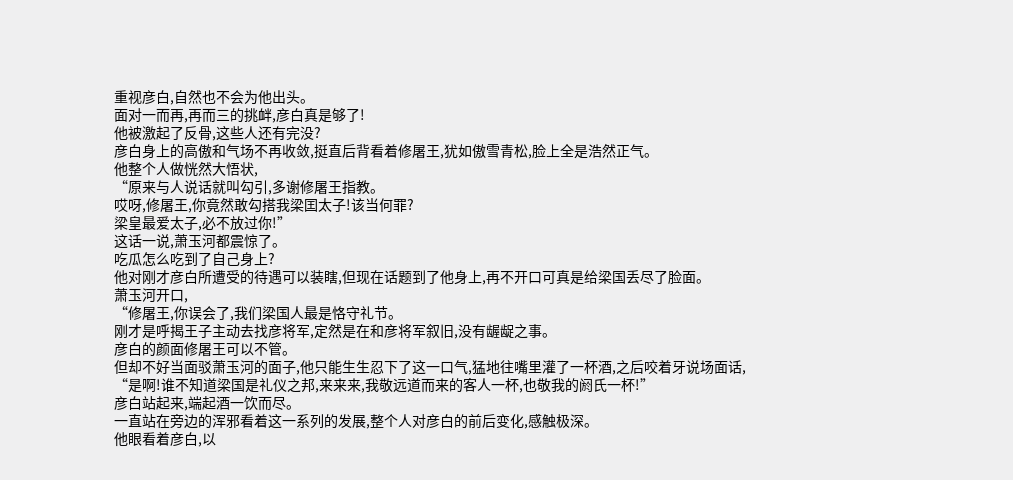重视彦白,自然也不会为他出头。
面对一而再,再而三的挑衅,彦白真是够了!
他被激起了反骨,这些人还有完没?
彦白身上的高傲和气场不再收敛,挺直后背看着修屠王,犹如傲雪青松,脸上全是浩然正气。
他整个人做恍然大悟状,
“原来与人说话就叫勾引,多谢修屠王指教。
哎呀,修屠王,你竟然敢勾搭我梁囯太子!该当何罪?
梁皇最爱太子,必不放过你!”
这话一说,萧玉河都震惊了。
吃瓜怎么吃到了自己身上?
他对刚才彦白所遭受的待遇可以装瞎,但现在话题到了他身上,再不开口可真是给梁国丢尽了脸面。
萧玉河开口,
“修屠王,你误会了,我们梁国人最是恪守礼节。
刚才是呼揭王子主动去找彦将军,定然是在和彦将军叙旧,没有龌龊之事。
彦白的颜面修屠王可以不管。
但却不好当面驳萧玉河的面子,他只能生生忍下了这一口气,猛地往嘴里灌了一杯酒,之后咬着牙说场面话,
“是啊!谁不知道梁国是礼仪之邦,来来来,我敬远道而来的客人一杯,也敬我的阏氏一杯!”
彦白站起来,端起酒一饮而尽。
一直站在旁边的浑邪看着这一系列的发展,整个人对彦白的前后变化,感触极深。
他眼看着彦白,以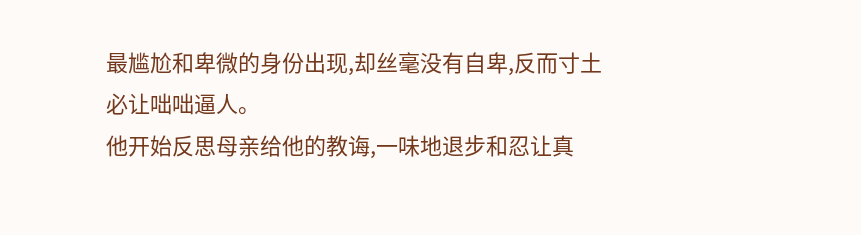最尴尬和卑微的身份出现,却丝毫没有自卑,反而寸土必让咄咄逼人。
他开始反思母亲给他的教诲,一味地退步和忍让真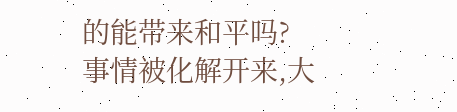的能带来和平吗?
事情被化解开来,大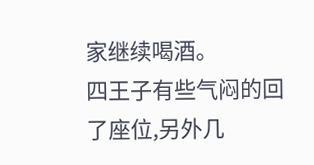家继续喝酒。
四王子有些气闷的回了座位,另外几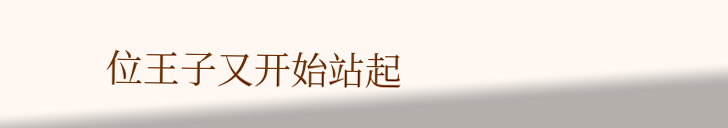位王子又开始站起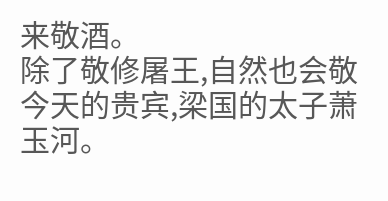来敬酒。
除了敬修屠王,自然也会敬今天的贵宾,梁国的太子萧玉河。